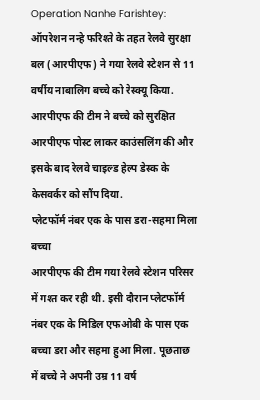Operation Nanhe Farishtey: ऑपरेशन नन्हे फरिश्ते के तहत रेलवे सुरक्षा बल (आरपीएफ) ने गया रेलवे स्टेशन से 11 वर्षीय नाबालिग बच्चे को रेस्क्यू किया. आरपीएफ की टीम ने बच्चे को सुरक्षित आरपीएफ पोस्ट लाकर काउंसलिंग की और इसके बाद रेलवे चाइल्ड हेल्प डेस्क के केसवर्कर को सौंप दिया.
प्लेटफॉर्म नंबर एक के पास डरा-सहमा मिला बच्चा
आरपीएफ की टीम गया रेलवे स्टेशन परिसर में गश्त कर रही थी. इसी दौरान प्लेटफॉर्म नंबर एक के मिडिल एफओबी के पास एक बच्चा डरा और सहमा हुआ मिला. पूछताछ में बच्चे ने अपनी उम्र 11 वर्ष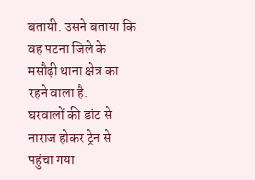बतायी. उसने बताया कि वह पटना जिले के मसौढ़ी थाना क्षेत्र का रहने वाला है.
घरवालों की डांट से नाराज होकर ट्रेन से पहुंचा गया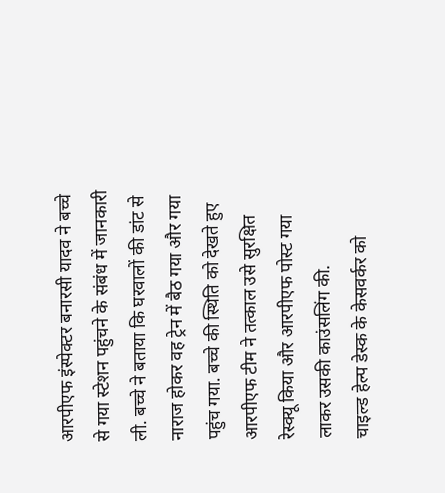आरपीएफ इंस्पेक्टर बनारसी यादव ने बच्चे से गया स्टेशन पहुंचने के संबंध में जानकारी ली. बच्चे ने बताया कि घरवालों की डांट से नाराज होकर वह ट्रेन में बैठ गया और गया पहुंच गया. बच्चे की स्थिति को देखते हुए आरपीएफ टीम ने तत्काल उसे सुरक्षित रेस्क्यू किया और आरपीएफ पोस्ट गया लाकर उसकी काउंसलिंग की.
चाइल्ड हेल्प डेस्क के केसवर्कर को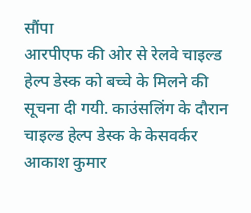सौंपा
आरपीएफ की ओर से रेलवे चाइल्ड हेल्प डेस्क को बच्चे के मिलने की सूचना दी गयी. काउंसलिंग के दौरान चाइल्ड हेल्प डेस्क के केसवर्कर आकाश कुमार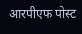आरपीएफ पोस्ट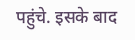पहुंचे. इसके बाद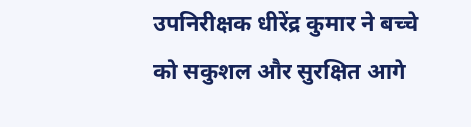उपनिरीक्षक धीरेंद्र कुमार ने बच्चे को सकुशल और सुरक्षित आगे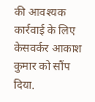की आवश्यक कार्रवाई के लिए केसवर्कर आकाश कुमार को सौंप दिया.